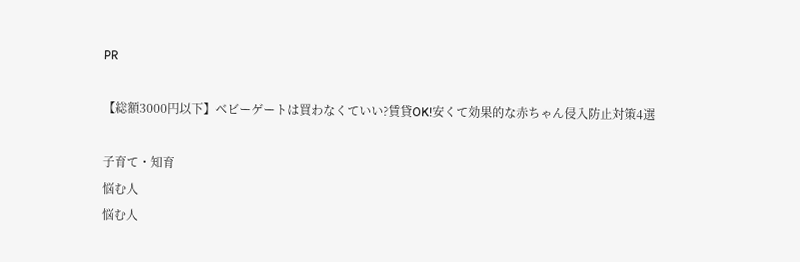PR

【総額3000円以下】ベビーゲートは買わなくていい?賃貸OK!安くて効果的な赤ちゃん侵入防止対策4選

子育て・知育
悩む人
悩む人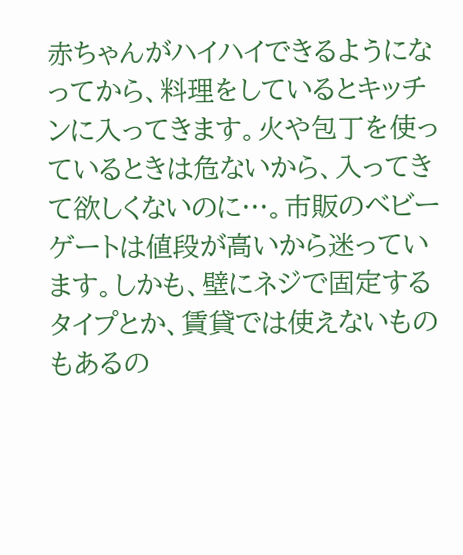赤ちゃんがハイハイできるようになってから、料理をしているとキッチンに入ってきます。火や包丁を使っているときは危ないから、入ってきて欲しくないのに…。市販のベビーゲートは値段が高いから迷っています。しかも、壁にネジで固定するタイプとか、賃貸では使えないものもあるの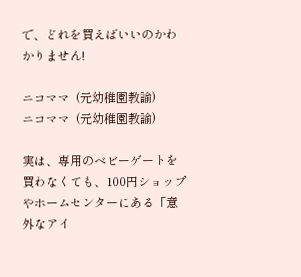で、どれを買えばいいのかわかりません!

ニコママ  (元幼稚園教諭)
ニコママ  (元幼稚園教諭)

実は、専用のベビーゲートを買わなくても、100円ショップやホームセンターにある「意外なアイ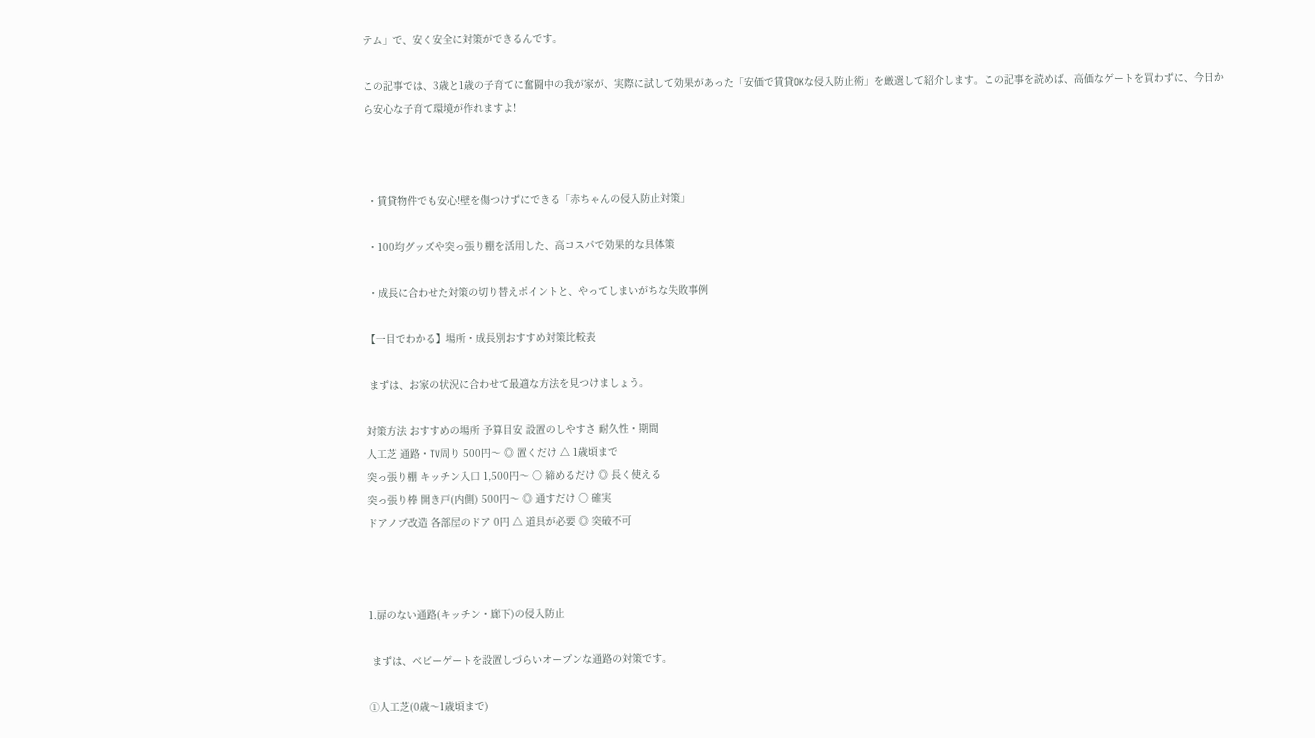テム」で、安く安全に対策ができるんです。

この記事では、3歳と1歳の子育てに奮闘中の我が家が、実際に試して効果があった「安価で賃貸OKな侵入防止術」を厳選して紹介します。この記事を読めば、高価なゲートを買わずに、今日から安心な子育て環境が作れますよ!



 ・賃貸物件でも安心!壁を傷つけずにできる「赤ちゃんの侵入防止対策」

 ・100均グッズや突っ張り棚を活用した、高コスパで効果的な具体策

 ・成長に合わせた対策の切り替えポイントと、やってしまいがちな失敗事例

【一目でわかる】場所・成長別おすすめ対策比較表

 まずは、お家の状況に合わせて最適な方法を見つけましょう。

対策方法 おすすめの場所 予算目安 設置のしやすさ 耐久性・期間
人工芝 通路・TV周り 500円〜 ◎ 置くだけ △ 1歳頃まで
突っ張り棚 キッチン入口 1,500円〜 ○ 締めるだけ ◎ 長く使える
突っ張り棒 開き戸(内側) 500円〜 ◎ 通すだけ ○ 確実
ドアノブ改造 各部屋のドア 0円 △ 道具が必要 ◎ 突破不可



1.扉のない通路(キッチン・廊下)の侵入防止

 まずは、ベビーゲートを設置しづらいオープンな通路の対策です。

①人工芝(0歳〜1歳頃まで)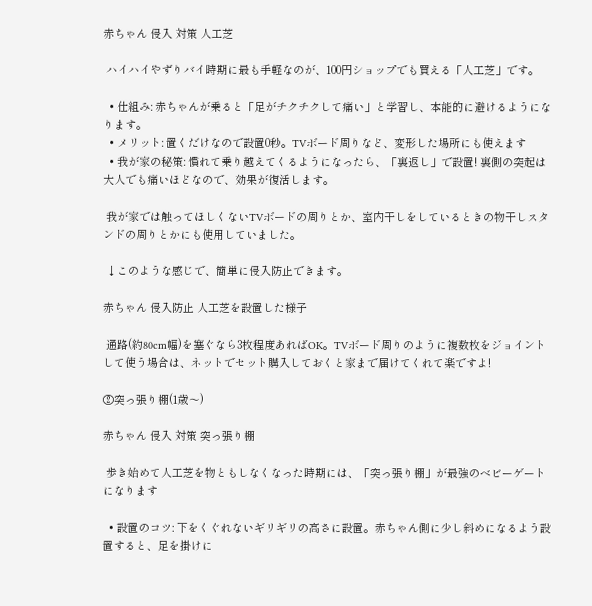赤ちゃん 侵入 対策 人工芝

 ハイハイやずりバイ時期に最も手軽なのが、100円ショップでも買える「人工芝」です。

  • 仕組み: 赤ちゃんが乗ると「足がチクチクして痛い」と学習し、本能的に避けるようになります。
  • メリット: 置くだけなので設置0秒。TVボード周りなど、変形した場所にも使えます
  • 我が家の秘策: 慣れて乗り越えてくるようになったら、「裏返し」で設置! 裏側の突起は大人でも痛いほどなので、効果が復活します。

 我が家では触ってほしくないTVボードの周りとか、室内干しをしているときの物干しスタンドの周りとかにも使用していました。

 ↓このような感じで、簡単に侵入防止できます。

赤ちゃん 侵入防止 人工芝を設置した様子

 通路(約80cm幅)を塞ぐなら3枚程度あればOK。TVボード周りのように複数枚をジョイントして使う場合は、ネットでセット購入しておくと家まで届けてくれて楽ですよ!

②突っ張り棚(1歳〜)

赤ちゃん 侵入 対策 突っ張り棚

 歩き始めて人工芝を物ともしなくなった時期には、「突っ張り棚」が最強のベビーゲートになります

  • 設置のコツ: 下をくぐれないギリギリの高さに設置。赤ちゃん側に少し斜めになるよう設置すると、足を掛けに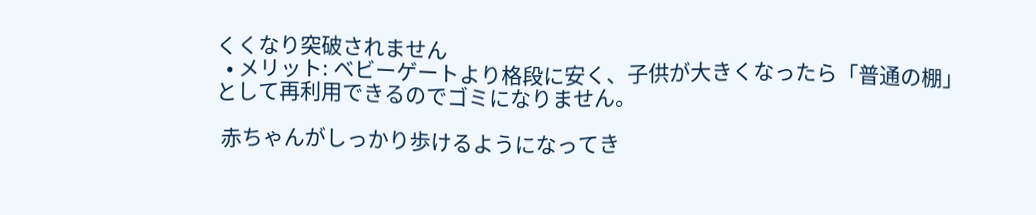くくなり突破されません
  • メリット: ベビーゲートより格段に安く、子供が大きくなったら「普通の棚」として再利用できるのでゴミになりません。

 赤ちゃんがしっかり歩けるようになってき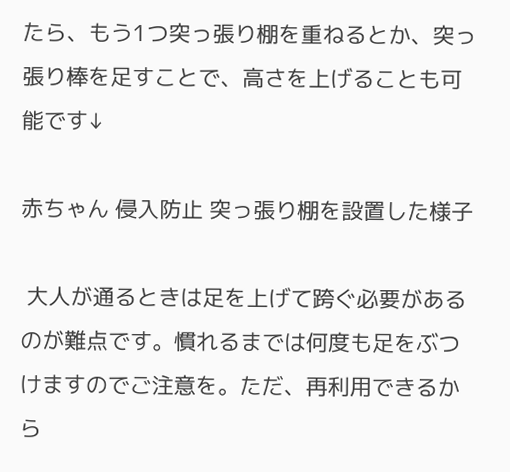たら、もう1つ突っ張り棚を重ねるとか、突っ張り棒を足すことで、高さを上げることも可能です↓

赤ちゃん 侵入防止 突っ張り棚を設置した様子

 大人が通るときは足を上げて跨ぐ必要があるのが難点です。慣れるまでは何度も足をぶつけますのでご注意を。ただ、再利用できるから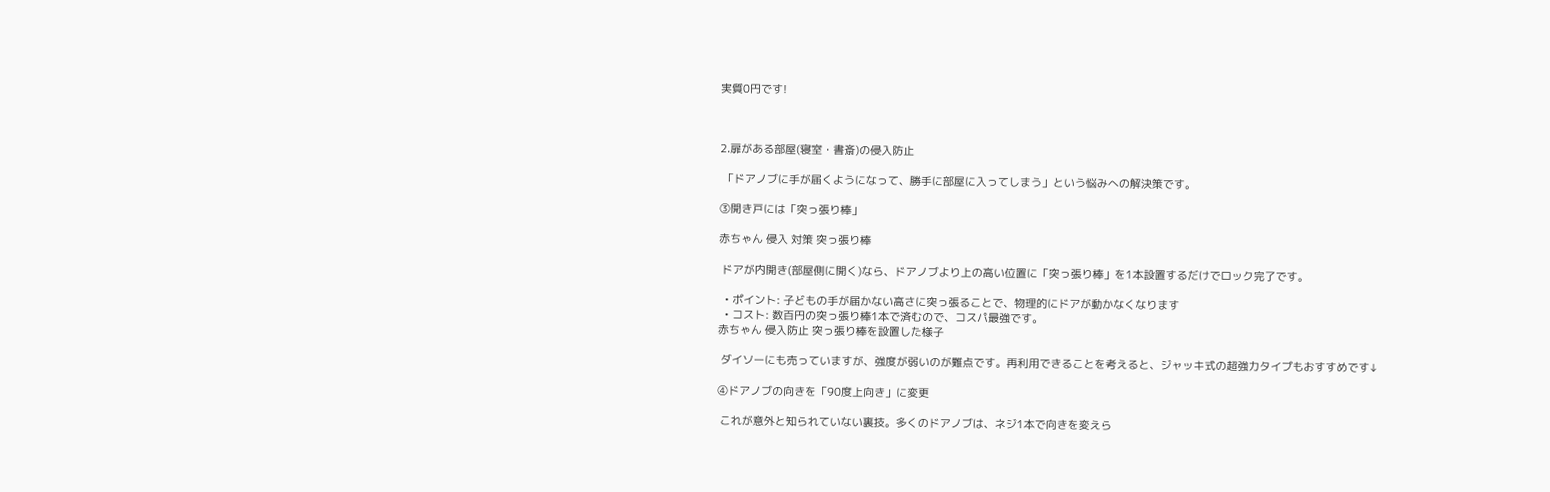実質0円です!



2.扉がある部屋(寝室・書斎)の侵入防止

 「ドアノブに手が届くようになって、勝手に部屋に入ってしまう」という悩みへの解決策です。

③開き戸には「突っ張り棒」

赤ちゃん 侵入 対策 突っ張り棒

 ドアが内開き(部屋側に開く)なら、ドアノブより上の高い位置に「突っ張り棒」を1本設置するだけでロック完了です。

  • ポイント: 子どもの手が届かない高さに突っ張ることで、物理的にドアが動かなくなります
  • コスト: 数百円の突っ張り棒1本で済むので、コスパ最強です。
赤ちゃん 侵入防止 突っ張り棒を設置した様子

 ダイソーにも売っていますが、強度が弱いのが難点です。再利用できることを考えると、ジャッキ式の超強力タイプもおすすめです↓

④ドアノブの向きを「90度上向き」に変更

 これが意外と知られていない裏技。多くのドアノブは、ネジ1本で向きを変えら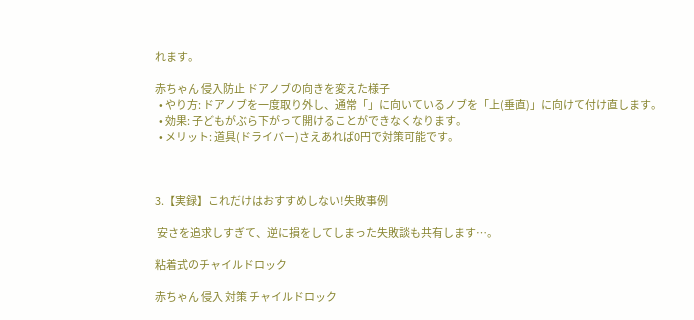れます。

赤ちゃん 侵入防止 ドアノブの向きを変えた様子
  • やり方: ドアノブを一度取り外し、通常「」に向いているノブを「上(垂直)」に向けて付け直します。
  • 効果: 子どもがぶら下がって開けることができなくなります。
  • メリット: 道具(ドライバー)さえあれば0円で対策可能です。



3.【実録】これだけはおすすめしない!失敗事例

 安さを追求しすぎて、逆に損をしてしまった失敗談も共有します…。

粘着式のチャイルドロック

赤ちゃん 侵入 対策 チャイルドロック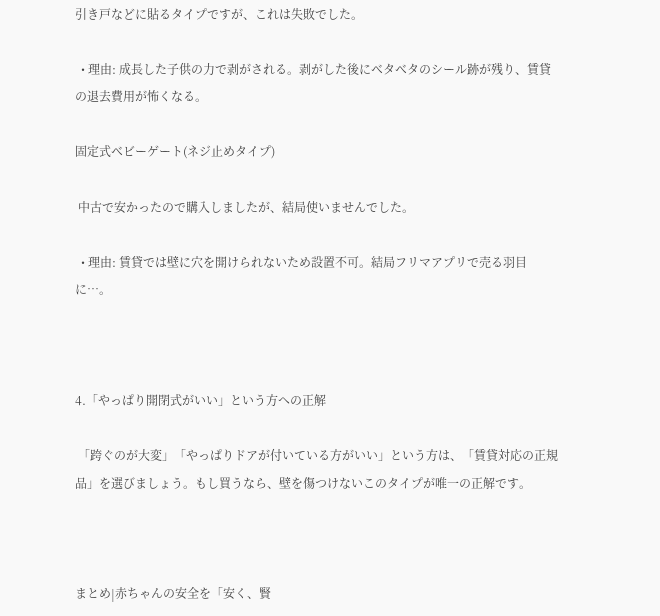引き戸などに貼るタイプですが、これは失敗でした。

  • 理由: 成長した子供の力で剥がされる。剥がした後にベタベタのシール跡が残り、賃貸の退去費用が怖くなる。

固定式ベビーゲート(ネジ止めタイプ)

 中古で安かったので購入しましたが、結局使いませんでした。

  • 理由: 賃貸では壁に穴を開けられないため設置不可。結局フリマアプリで売る羽目に…。



4.「やっぱり開閉式がいい」という方への正解

 「跨ぐのが大変」「やっぱりドアが付いている方がいい」という方は、「賃貸対応の正規品」を選びましょう。もし買うなら、壁を傷つけないこのタイプが唯一の正解です。



まとめ|赤ちゃんの安全を「安く、賢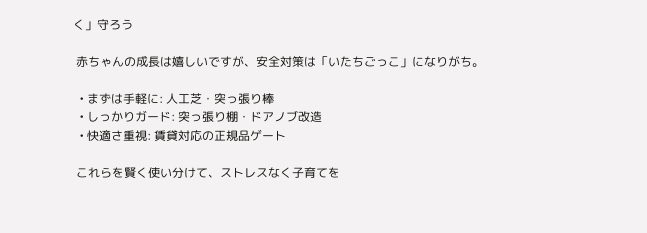く」守ろう

 赤ちゃんの成長は嬉しいですが、安全対策は「いたちごっこ」になりがち。

  • まずは手軽に: 人工芝・突っ張り棒
  • しっかりガード: 突っ張り棚・ドアノブ改造
  • 快適さ重視: 賃貸対応の正規品ゲート

 これらを賢く使い分けて、ストレスなく子育てを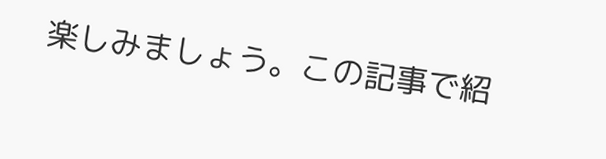楽しみましょう。この記事で紹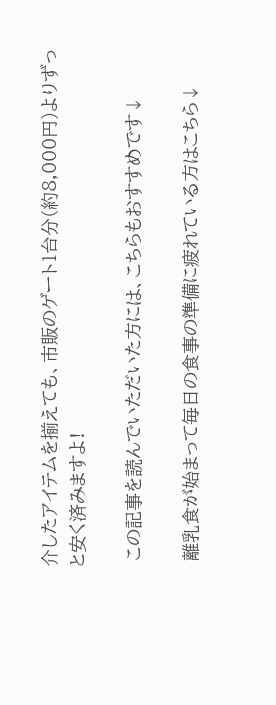介したアイテムを揃えても、市販のゲート1台分(約8,000円)よりずっと安く済みますよ!

 この記事を読んでいただいた方には、こちらもおすすめです↓

 離乳食が始まって毎日の食事の準備に疲れている方はこちら↓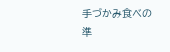手づかみ食べの準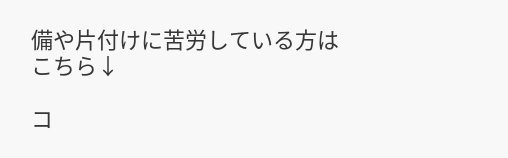備や片付けに苦労している方はこちら↓

コ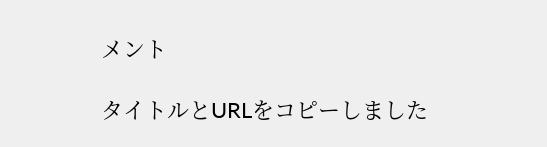メント

タイトルとURLをコピーしました